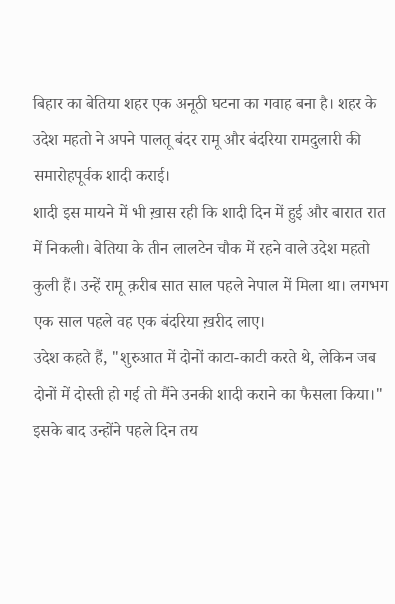बिहार का बेतिया शहर एक अनूठी घटना का गवाह बना है। शहर के उदेश महतो ने अपने पालतू बंदर रामू और बंदरिया रामदुलारी की समारोहपूर्वक शादी कराई।
शादी इस मायने में भी ख़ास रही कि शादी दिन में हुई और बारात रात में निकली। बेतिया के तीन लालटेन चौक में रहने वाले उदेश महतो कुली हैं। उन्हें रामू क़रीब सात साल पहले नेपाल में मिला था। लगभग एक साल पहले वह एक बंदरिया ख़रीद लाए।
उदेश कहते हैं, "शुरुआत में दोनों काटा-काटी करते थे, लेकिन जब दोनों में दोस्ती हो गई तो मैंने उनकी शादी कराने का फैसला किया।" इसके बाद उन्होंने पहले दिन तय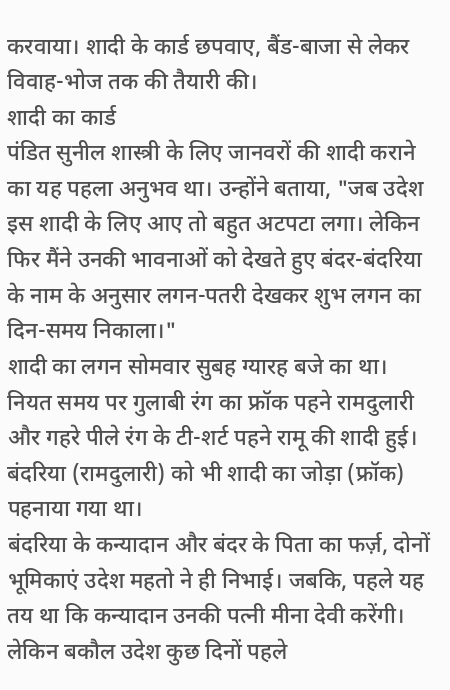करवाया। शादी के कार्ड छपवाए, बैंड-बाजा से लेकर विवाह-भोज तक की तैयारी की।
शादी का कार्ड
पंडित सुनील शास्त्री के लिए जानवरों की शादी कराने का यह पहला अनुभव था। उन्होंने बताया, "जब उदेश इस शादी के लिए आए तो बहुत अटपटा लगा। लेकिन फिर मैंने उनकी भावनाओं को देखते हुए बंदर-बंदरिया के नाम के अनुसार लगन-पतरी देखकर शुभ लगन का दिन-समय निकाला।"
शादी का लगन सोमवार सुबह ग्यारह बजे का था। नियत समय पर गुलाबी रंग का फ्रॉक पहने रामदुलारी और गहरे पीले रंग के टी-शर्ट पहने रामू की शादी हुई। बंदरिया (रामदुलारी) को भी शादी का जोड़ा (फ्रॉक) पहनाया गया था।
बंदरिया के कन्यादान और बंदर के पिता का फर्ज़, दोनों भूमिकाएं उदेश महतो ने ही निभाई। जबकि, पहले यह तय था कि कन्यादान उनकी पत्नी मीना देवी करेंगी। लेकिन बकौल उदेश कुछ दिनों पहले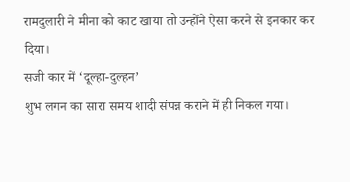रामदुलारी ने मीना को काट खाया तो उन्होंने ऐसा करने से इनकार कर दिया।
सजी कार में ‘दूल्हा-दुल्हन’
शुभ लगन का सारा समय शादी संपन्न कराने में ही निकल गया।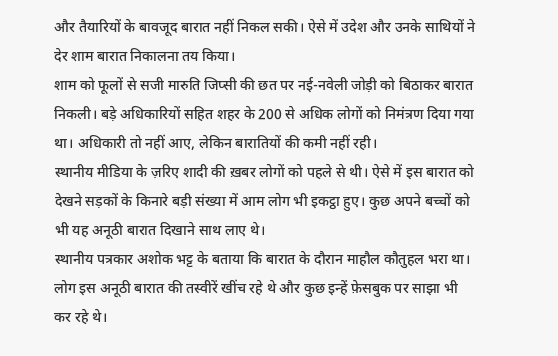और तैयारियों के बावजूद बारात नहीं निकल सकी। ऐसे में उदेश और उनके साथियों ने देर शाम बारात निकालना तय किया।
शाम को फूलों से सजी मारुति जिप्सी की छत पर नई-नवेली जोड़ी को बिठाकर बारात निकली। बड़े अधिकारियों सहित शहर के 200 से अधिक लोगों को निमंत्रण दिया गया था। अधिकारी तो नहीं आए, लेकिन बारातियों की कमी नहीं रही।
स्थानीय मीडिया के ज़रिए शादी की ख़बर लोगों को पहले से थी। ऐसे में इस बारात को देखने सड़कों के किनारे बड़ी संख्या में आम लोग भी इकट्ठा हुए। कुछ अपने बच्चों को भी यह अनूठी बारात दिखाने साथ लाए थे।
स्थानीय पत्रकार अशोक भट्ट के बताया कि बारात के दौरान माहौल कौतुहल भरा था। लोग इस अनूठी बारात की तस्वीरें खींच रहे थे और कुछ इन्हें फ़ेसबुक पर साझा भी कर रहे थे।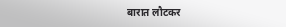बारात लौटकर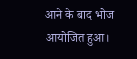आने के बाद भोज आयोजित हुआ।